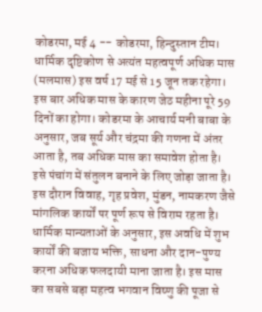कोडरमा, मई 4 -- कोडरमा, हिन्दुस्तान टीम। धार्मिक दृष्टिकोण से अत्यंत महत्वपूर्ण अधिक मास (मलमास) इस वर्ष 17 मई से 15 जून तक रहेगा। इस बार अधिक मास के कारण जेठ महीना पूरे 59 दिनों का होगा। कोडरमा के आचार्य मनी बाबा के अनुसार, जब सूर्य और चंद्रमा की गणना में अंतर आता है, तब अधिक मास का समावेश होता है। इसे पंचांग में संतुलन बनाने के लिए जोड़ा जाता है। इस दौरान विवाह, गृह प्रवेश, मुंडन, नामकरण जैसे मांगलिक कार्यों पर पूर्ण रूप से विराम रहता है। धार्मिक मान्यताओं के अनुसार, इस अवधि में शुभ कार्यों की बजाय भक्ति, साधना और दान-पुण्य करना अधिक फलदायी माना जाता है। इस मास का सबसे बड़ा महत्व भगवान विष्णु की पूजा से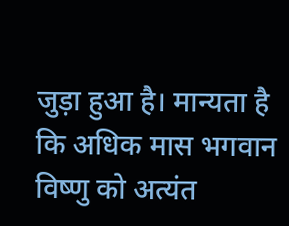जुड़ा हुआ है। मान्यता है कि अधिक मास भगवान विष्णु को अत्यंत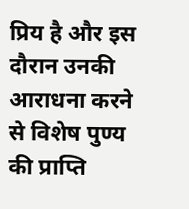प्रिय है और इस दौरान उनकी आराधना करने से विशेष पुण्य की प्राप्ति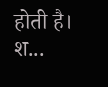होती है। श...